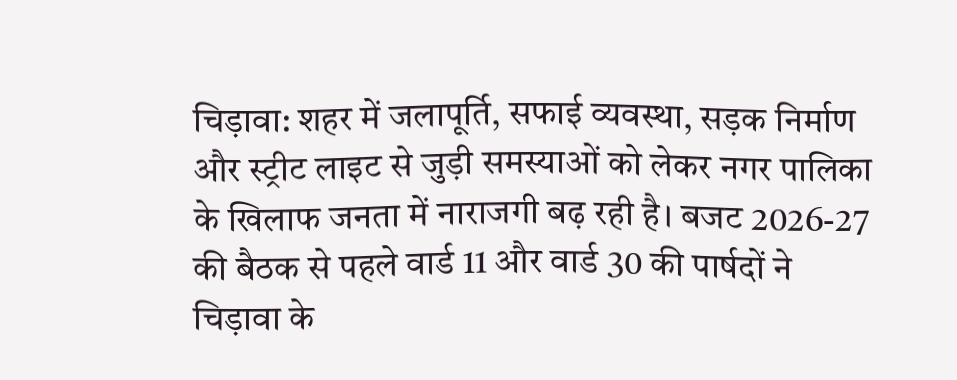चिड़ावा: शहर में जलापूर्ति, सफाई व्यवस्था, सड़क निर्माण और स्ट्रीट लाइट से जुड़ी समस्याओं को लेकर नगर पालिका के खिलाफ जनता में नाराजगी बढ़ रही है। बजट 2026-27 की बैठक से पहले वार्ड 11 और वार्ड 30 की पार्षदों ने चिड़ावा के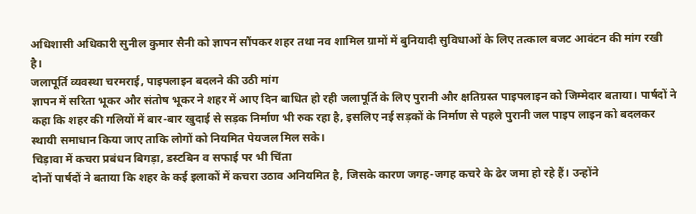अधिशासी अधिकारी सुनील कुमार सैनी को ज्ञापन सौंपकर शहर तथा नव शामिल ग्रामों में बुनियादी सुविधाओं के लिए तत्काल बजट आवंटन की मांग रखी है।
जलापूर्ति व्यवस्था चरमराई, पाइपलाइन बदलने की उठी मांग
ज्ञापन में सरिता भूकर और संतोष भूकर ने शहर में आए दिन बाधित हो रही जलापूर्ति के लिए पुरानी और क्षतिग्रस्त पाइपलाइन को जिम्मेदार बताया। पार्षदों ने कहा कि शहर की गलियों में बार-बार खुदाई से सड़क निर्माण भी रुक रहा है, इसलिए नई सड़कों के निर्माण से पहले पुरानी जल पाइप लाइन को बदलकर स्थायी समाधान किया जाए ताकि लोगों को नियमित पेयजल मिल सके।
चिड़ावा में कचरा प्रबंधन बिगड़ा, डस्टबिन व सफाई पर भी चिंता
दोनों पार्षदों ने बताया कि शहर के कई इलाकों में कचरा उठाव अनियमित है, जिसके कारण जगह-जगह कचरे के ढेर जमा हो रहे हैं। उन्होंने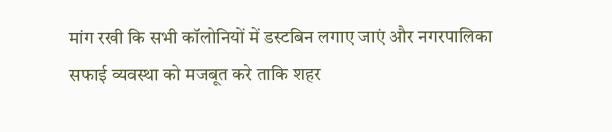मांग रखी कि सभी कॉलोनियों में डस्टबिन लगाए जाएं और नगरपालिका सफाई व्यवस्था को मजबूत करे ताकि शहर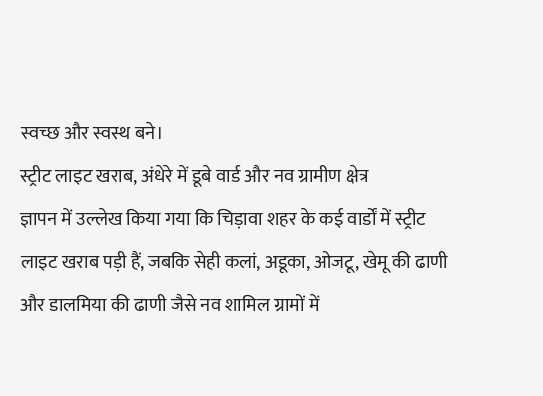स्वच्छ और स्वस्थ बने।
स्ट्रीट लाइट खराब, अंधेरे में डूबे वार्ड और नव ग्रामीण क्षेत्र
ज्ञापन में उल्लेख किया गया कि चिड़ावा शहर के कई वार्डों में स्ट्रीट लाइट खराब पड़ी हैं, जबकि सेही कलां, अडूका, ओजटू, खेमू की ढाणी और डालमिया की ढाणी जैसे नव शामिल ग्रामों में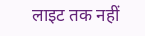लाइट तक नहीं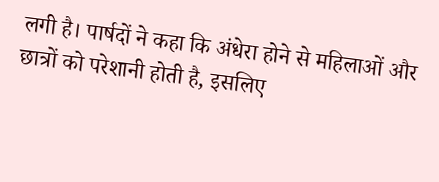लगी है। पार्षदों ने कहा कि अंधेरा होने से महिलाओं और छात्रों को परेशानी होती है, इसलिए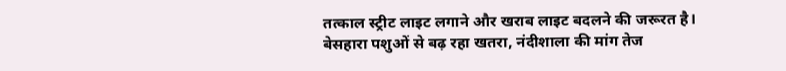तत्काल स्ट्रीट लाइट लगाने और खराब लाइट बदलने की जरूरत है।
बेसहारा पशुओं से बढ़ रहा खतरा, नंदीशाला की मांग तेज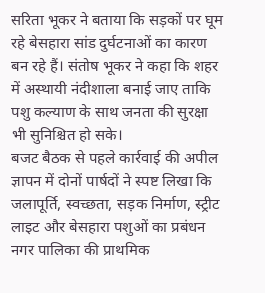सरिता भूकर ने बताया कि सड़कों पर घूम रहे बेसहारा सांड दुर्घटनाओं का कारण बन रहे हैं। संतोष भूकर ने कहा कि शहर में अस्थायी नंदीशाला बनाई जाए ताकि पशु कल्याण के साथ जनता की सुरक्षा भी सुनिश्चित हो सके।
बजट बैठक से पहले कार्रवाई की अपील
ज्ञापन में दोनों पार्षदों ने स्पष्ट लिखा कि जलापूर्ति, स्वच्छता, सड़क निर्माण, स्ट्रीट लाइट और बेसहारा पशुओं का प्रबंधन नगर पालिका की प्राथमिक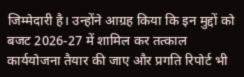जिम्मेदारी है। उन्होंने आग्रह किया कि इन मुद्दों को बजट 2026-27 में शामिल कर तत्काल कार्ययोजना तैयार की जाए और प्रगति रिपोर्ट भी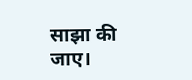साझा की जाए।